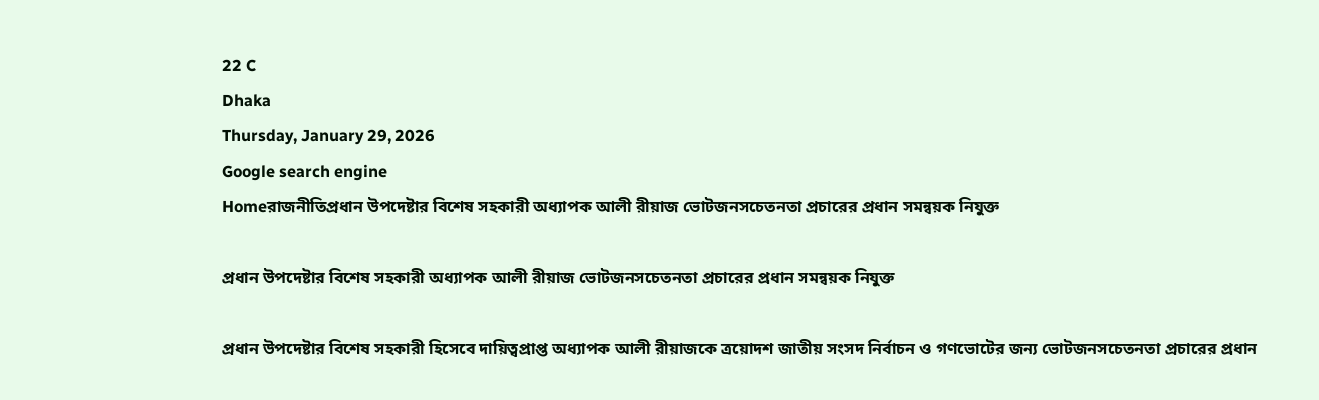22 C
Dhaka
Thursday, January 29, 2026
Google search engine
Homeরাজনীতিপ্রধান উপদেষ্টার বিশেষ সহকারী অধ্যাপক আলী রীয়াজ ভোটজনসচেতনতা প্রচারের প্রধান সমন্বয়ক নিযুক্ত

প্রধান উপদেষ্টার বিশেষ সহকারী অধ্যাপক আলী রীয়াজ ভোটজনসচেতনতা প্রচারের প্রধান সমন্বয়ক নিযুক্ত

প্রধান উপদেষ্টার বিশেষ সহকারী হিসেবে দায়িত্বপ্রাপ্ত অধ্যাপক আলী রীয়াজকে ত্রয়োদশ জাতীয় সংসদ নির্বাচন ও গণভোটের জন্য ভোটজনসচেতনতা প্রচারের প্রধান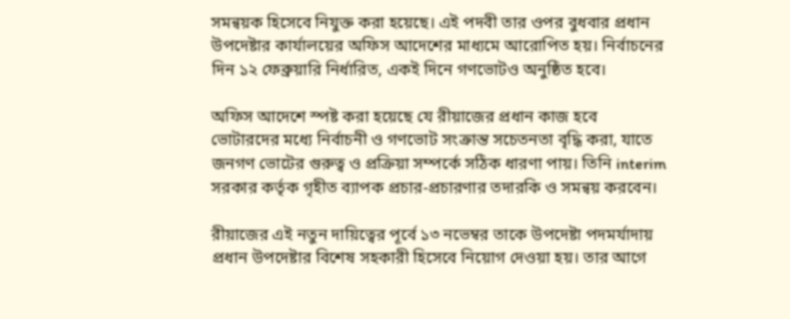সমন্বয়ক হিসেবে নিযুক্ত করা হয়েছে। এই পদবী তার ওপর বুধবার প্রধান উপদেষ্টার কার্যালয়ের অফিস আদেশের মাধ্যমে আরোপিত হয়। নির্বাচনের দিন ১২ ফেব্রুয়ারি নির্ধারিত, একই দিনে গণভোটও অনুষ্ঠিত হবে।

অফিস আদেশে স্পষ্ট করা হয়েছে যে রীয়াজের প্রধান কাজ হবে ভোটারদের মধ্যে নির্বাচনী ও গণভোট সংক্রান্ত সচেতনতা বৃদ্ধি করা, যাতে জনগণ ভোটের গুরুত্ব ও প্রক্রিয়া সম্পর্কে সঠিক ধারণা পায়। তিনি interim সরকার কর্তৃক গৃহীত ব্যাপক প্রচার‑প্রচারণার তদারকি ও সমন্বয় করবেন।

রীয়াজের এই নতুন দায়িত্বের পূর্বে ১৩ নভেম্বর তাকে উপদেষ্টা পদমর্যাদায় প্রধান উপদেষ্টার বিশেষ সহকারী হিসেবে নিয়োগ দেওয়া হয়। তার আগে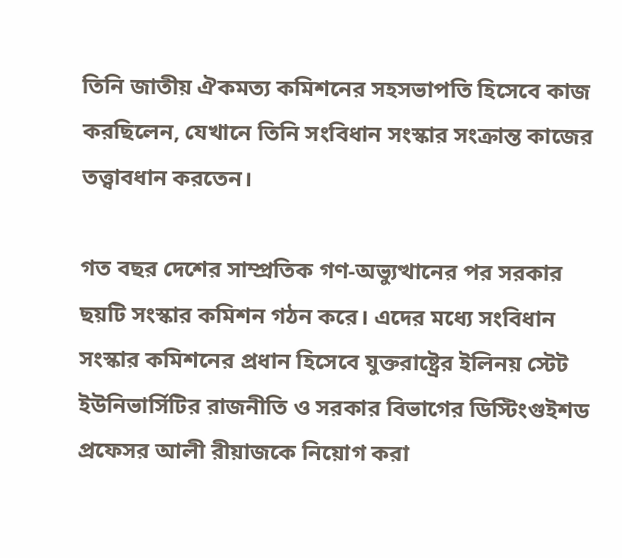তিনি জাতীয় ঐকমত্য কমিশনের সহসভাপতি হিসেবে কাজ করছিলেন, যেখানে তিনি সংবিধান সংস্কার সংক্রান্ত কাজের তত্ত্বাবধান করতেন।

গত বছর দেশের সাম্প্রতিক গণ‑অভ্যুত্থানের পর সরকার ছয়টি সংস্কার কমিশন গঠন করে। এদের মধ্যে সংবিধান সংস্কার কমিশনের প্রধান হিসেবে যুক্তরাষ্ট্রের ইলিনয় স্টেট ইউনিভার্সিটির রাজনীতি ও সরকার বিভাগের ডিস্টিংগুইশড প্রফেসর আলী রীয়াজকে নিয়োগ করা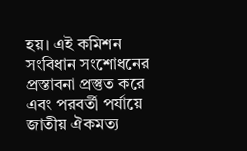হয়। এই কমিশন সংবিধান সংশোধনের প্রস্তাবনা প্রস্তুত করে এবং পরবর্তী পর্যায়ে জাতীয় ঐকমত্য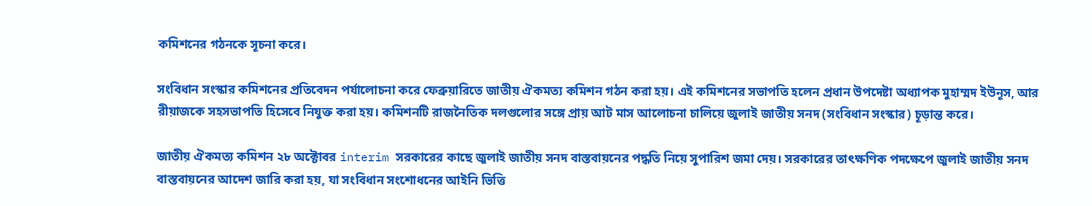কমিশনের গঠনকে সূচনা করে।

সংবিধান সংস্কার কমিশনের প্রতিবেদন পর্যালোচনা করে ফেব্রুয়ারিতে জাতীয় ঐকমত্য কমিশন গঠন করা হয়। এই কমিশনের সভাপতি হলেন প্রধান উপদেষ্টা অধ্যাপক মুহাম্মদ ইউনূস, আর রীয়াজকে সহসভাপতি হিসেবে নিযুক্ত করা হয়। কমিশনটি রাজনৈতিক দলগুলোর সঙ্গে প্রায় আট মাস আলোচনা চালিয়ে জুলাই জাতীয় সনদ (সংবিধান সংস্কার) চূড়ান্ত করে।

জাতীয় ঐকমত্য কমিশন ২৮ অক্টোবর interim সরকারের কাছে জুলাই জাতীয় সনদ বাস্তবায়নের পদ্ধতি নিয়ে সুপারিশ জমা দেয়। সরকারের তাৎক্ষণিক পদক্ষেপে জুলাই জাতীয় সনদ বাস্তবায়নের আদেশ জারি করা হয়, যা সংবিধান সংশোধনের আইনি ভিত্তি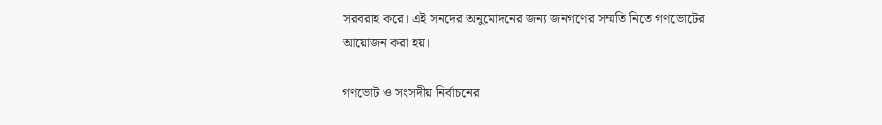সরবরাহ করে। এই সনদের অনুমোদনের জন্য জনগণের সম্মতি নিতে গণভোটের আয়োজন করা হয়।

গণভোট ও সংসদীয় নির্বাচনের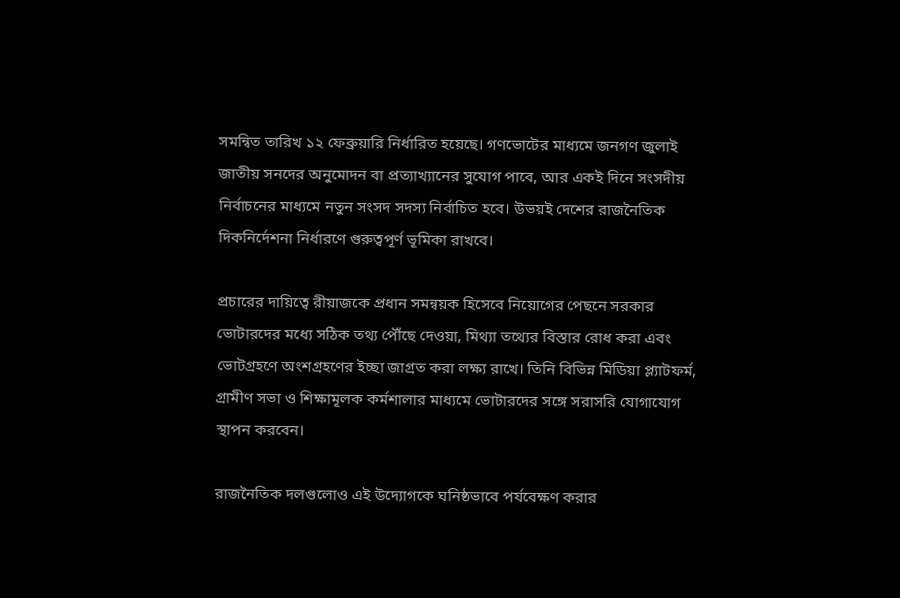সমন্বিত তারিখ ১২ ফেব্রুয়ারি নির্ধারিত হয়েছে। গণভোটের মাধ্যমে জনগণ জুলাই জাতীয় সনদের অনুমোদন বা প্রত্যাখ্যানের সুযোগ পাবে, আর একই দিনে সংসদীয় নির্বাচনের মাধ্যমে নতুন সংসদ সদস্য নির্বাচিত হবে। উভয়ই দেশের রাজনৈতিক দিকনির্দেশনা নির্ধারণে গুরুত্বপূর্ণ ভূমিকা রাখবে।

প্রচারের দায়িত্বে রীয়াজকে প্রধান সমন্বয়ক হিসেবে নিয়োগের পেছনে সরকার ভোটারদের মধ্যে সঠিক তথ্য পৌঁছে দেওয়া, মিথ্যা তথ্যের বিস্তার রোধ করা এবং ভোটগ্রহণে অংশগ্রহণের ইচ্ছা জাগ্রত করা লক্ষ্য রাখে। তিনি বিভিন্ন মিডিয়া প্ল্যাটফর্ম, গ্রামীণ সভা ও শিক্ষামূলক কর্মশালার মাধ্যমে ভোটারদের সঙ্গে সরাসরি যোগাযোগ স্থাপন করবেন।

রাজনৈতিক দলগুলোও এই উদ্যোগকে ঘনিষ্ঠভাবে পর্যবেক্ষণ করার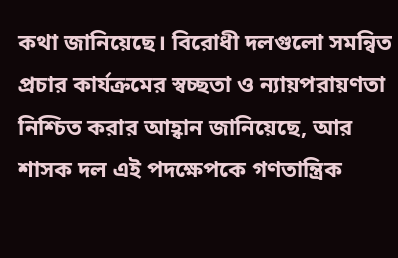কথা জানিয়েছে। বিরোধী দলগুলো সমন্বিত প্রচার কার্যক্রমের স্বচ্ছতা ও ন্যায়পরায়ণতা নিশ্চিত করার আহ্বান জানিয়েছে, আর শাসক দল এই পদক্ষেপকে গণতান্ত্রিক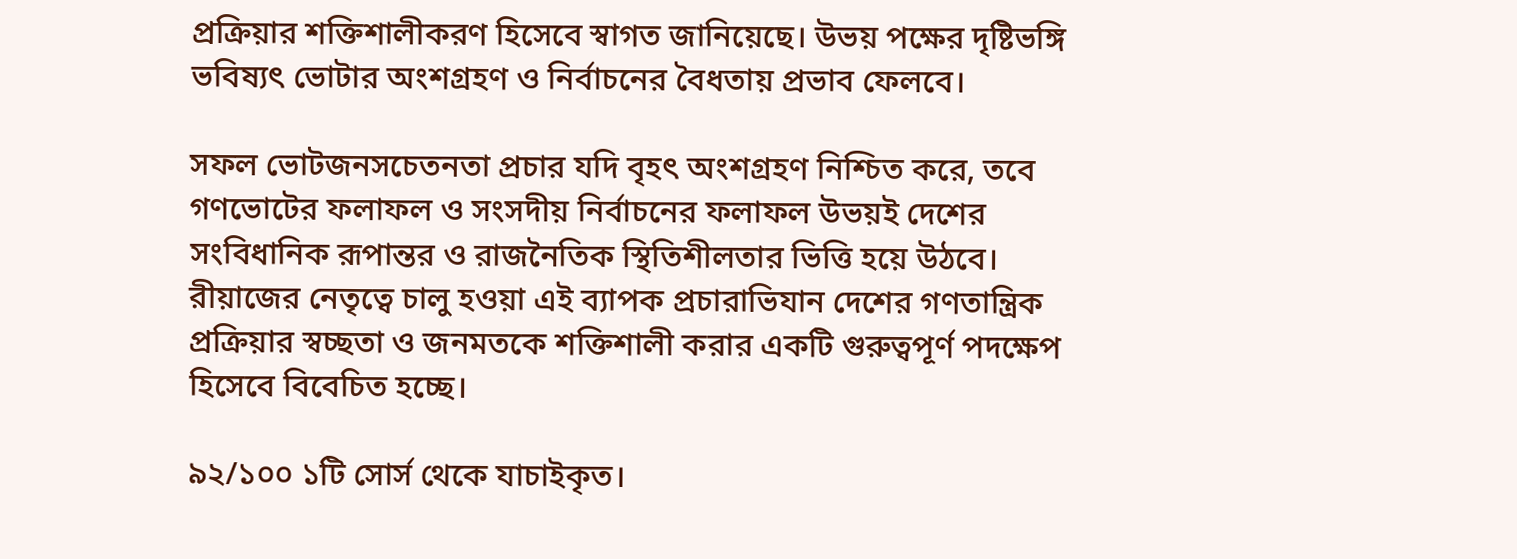প্রক্রিয়ার শক্তিশালীকরণ হিসেবে স্বাগত জানিয়েছে। উভয় পক্ষের দৃষ্টিভঙ্গি ভবিষ্যৎ ভোটার অংশগ্রহণ ও নির্বাচনের বৈধতায় প্রভাব ফেলবে।

সফল ভোটজনসচেতনতা প্রচার যদি বৃহৎ অংশগ্রহণ নিশ্চিত করে, তবে গণভোটের ফলাফল ও সংসদীয় নির্বাচনের ফলাফল উভয়ই দেশের সংবিধানিক রূপান্তর ও রাজনৈতিক স্থিতিশীলতার ভিত্তি হয়ে উঠবে। রীয়াজের নেতৃত্বে চালু হওয়া এই ব্যাপক প্রচারাভিযান দেশের গণতান্ত্রিক প্রক্রিয়ার স্বচ্ছতা ও জনমতকে শক্তিশালী করার একটি গুরুত্বপূর্ণ পদক্ষেপ হিসেবে বিবেচিত হচ্ছে।

৯২/১০০ ১টি সোর্স থেকে যাচাইকৃত।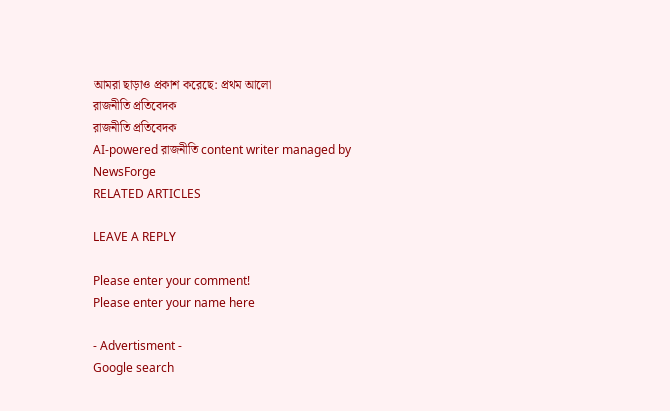আমরা ছাড়াও প্রকাশ করেছে: প্রথম আলো
রাজনীতি প্রতিবেদক
রাজনীতি প্রতিবেদক
AI-powered রাজনীতি content writer managed by NewsForge
RELATED ARTICLES

LEAVE A REPLY

Please enter your comment!
Please enter your name here

- Advertisment -
Google search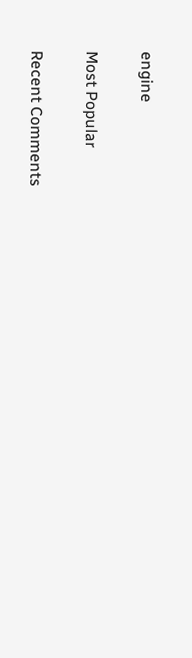engine

Most Popular

Recent Comments